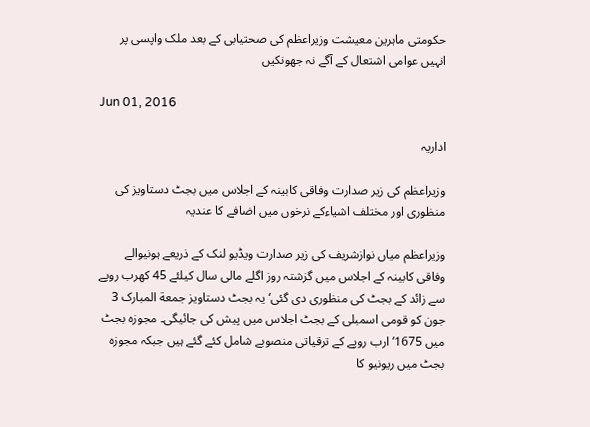حکومتی ماہرین معیشت وزیراعظم کی صحتیابی کے بعد ملک واپسی پر انہیں عوامی اشتعال کے آگے نہ جھونکیں

Jun 01, 2016

اداریہ

وزیراعظم کی زیر صدارت وفاقی کابینہ کے اجلاس میں بجٹ دستاویز کی منظوری اور مختلف اشیاءکے نرخوں میں اضافے کا عندیہ

وزیراعظم میاں نوازشریف کی زیر صدارت ویڈیو لنک کے ذریعے ہونیوالے وفاقی کابینہ کے اجلاس میں گزشتہ روز اگلے مالی سال کیلئے 45 کھرب روپے سے زائد کے بجٹ کی منظوری دی گئی‘ یہ بجٹ دستاویز جمعة المبارک 3 جون کو قومی اسمبلی کے بجٹ اجلاس میں پیش کی جائیگی۔ مجوزہ بجٹ میں 1675‘ ارب روپے کے ترقیاتی منصوبے شامل کئے گئے ہیں جبکہ مجوزہ بجٹ میں ریونیو کا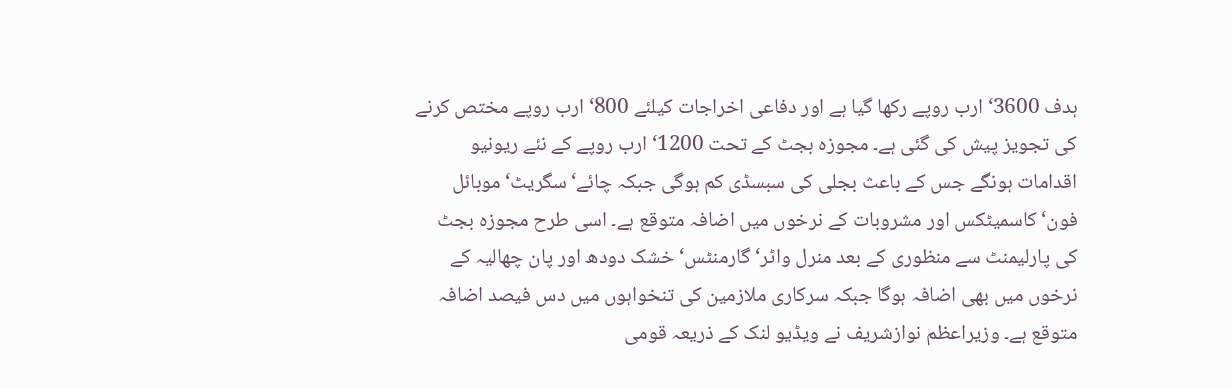ہدف 3600‘ ارب روپے رکھا گیا ہے اور دفاعی اخراجات کیلئے 800‘ ارب روپے مختص کرنے کی تجویز پیش کی گئی ہے۔ مجوزہ بجٹ کے تحت 1200‘ ارب روپے کے نئے ریونیو اقدامات ہونگے جس کے باعث بجلی کی سبسڈی کم ہوگی جبکہ چائے‘ سگریٹ‘ موبائل فون‘ کاسمیٹکس اور مشروبات کے نرخوں میں اضافہ متوقع ہے۔ اسی طرح مجوزہ بجٹ کی پارلیمنٹ سے منظوری کے بعد منرل واٹر‘ گارمنٹس‘ خشک دودھ اور پان چھالیہ کے نرخوں میں بھی اضافہ ہوگا جبکہ سرکاری ملازمین کی تنخواہوں میں دس فیصد اضافہ متوقع ہے۔ وزیراعظم نوازشریف نے ویڈیو لنک کے ذریعہ قومی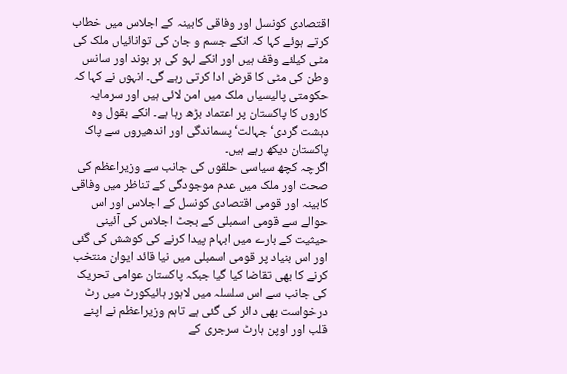اقتصادی کونسل اور وفاقی کابینہ کے اجلاس میں خطاب کرتے ہوئے کہا کہ انکے جسم و جان کی توانائیاں ملک کی مٹی کیلئے وقف ہیں اور انکے لہو کی ہر بوند اور سانس وطن کی مٹی کا قرض ادا کرتی رہے گی۔ انہوں نے کہا کہ حکومتی پالیسیاں ملک میں امن لائی ہیں اور سرمایہ کاروں کا پاکستان پر اعتماد بڑھ رہا ہے۔ انکے بقول وہ دہشت گردی‘ جہالت‘ پسماندگی اور اندھیروں سے پاک پاکستان دیکھ رہے ہیں۔
اگرچہ کچھ سیاسی حلقوں کی جانب سے وزیراعظم کی صحت اور ملک میں عدم موجودگی کے تناظر میں وفاقی کابینہ اور قومی اقتصادی کونسل کے اجلاس اور اس حوالے سے قومی اسمبلی کے بجٹ اجلاس کی آئینی حیثیت کے بارے میں ابہام پیدا کرنے کی کوشش کی گئی اور اس بنیاد پر قومی اسمبلی میں نیا قائد ایوان منتخب کرنے کا بھی تقاضا کیا گیا جبکہ پاکستان عوامی تحریک کی جانب سے اس سلسلہ میں لاہور ہائیکورٹ میں رٹ درخواست بھی دائر کی گئی ہے تاہم وزیراعظم نے اپنے قلب اور اوپن ہارٹ سرجری کے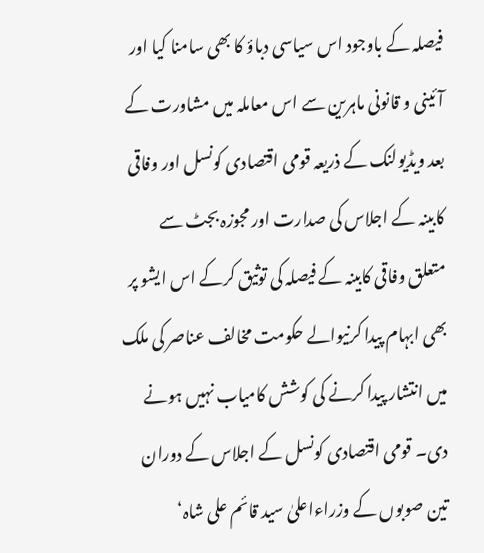فیصلہ کے باوجود اس سیاسی دباؤ کا بھی سامنا کیا اور آئینی و قانونی ماہرین سے اس معاملہ میں مشاورت کے بعد ویڈیولنک کے ذریعہ قومی اقتصادی کونسل اور وفاقی کابینہ کے اجلاس کی صدارت اور مجوزہ بجٹ سے متعلق وفاقی کابینہ کے فیصلہ کی توثیق کرکے اس ایشو پر بھی ابہام پیدا کرنیوالے حکومت مخالف عناصر کی ملک میں انتشار پیدا کرنے کی کوشش کامیاب نہیں ہونے دی۔ قومی اقتصادی کونسل کے اجلاس کے دوران تین صوبوں کے وزراءاعلیٰ سید قائم علی شاہ‘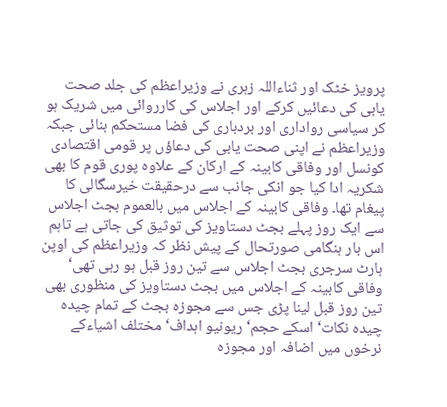پرویز خٹک اور ثناءاللہ زہری نے وزیراعظم کی جلد صحت یابی کی دعائیں کرکے اور اجلاس کی کارروائی میں شریک ہو کر سیاسی رواداری اور بردباری کی فضا مستحکم بنائی جبکہ وزیراعظم نے اپنی صحت یابی کی دعاؤں پر قومی اقتصادی کونسل اور وفاقی کابینہ کے ارکان کے علاوہ پوری قوم کا بھی شکریہ ادا کیا جو انکی جانب سے درحقیقت خیرسگالی کا پیغام تھا۔ وفاقی کابینہ کے اجلاس میں بالعموم بجٹ اجلاس سے ایک روز پہلے بجٹ دستاویز کی توثیق کی جاتی ہے تاہم اس بار ہنگامی صورتحال کے پیش نظر کہ وزیراعظم کی اوپن ہارٹ سرجری بجٹ اجلاس سے تین روز قبل ہو رہی تھی‘ وفاقی کابینہ کے اجلاس میں بجٹ دستاویز کی منظوری بھی تین روز قبل لینا پڑی جس سے مجوزہ بجٹ کے تمام چیدہ چیدہ نکات‘ اسکے حجم‘ ریونیو اہداف‘ مختلف اشیاءکے نرخوں میں اضافہ اور مجوزہ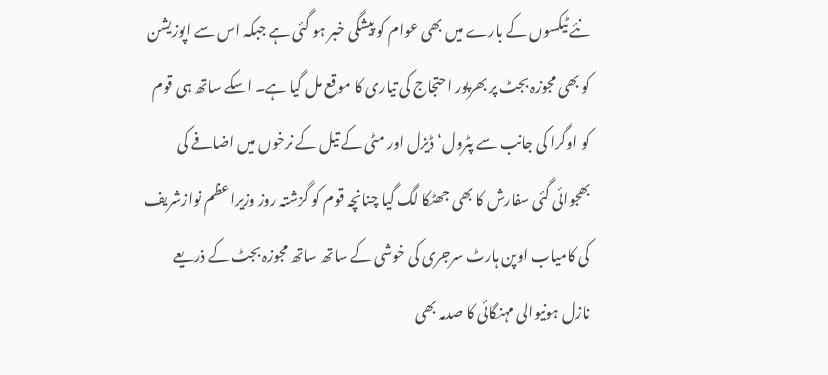نئے ٹیکسوں کے بارے میں بھی عوام کو پیشگی خبر ہو گئی ہے جبکہ اس سے اپوزیشن کو بھی مجوزہ بجٹ پر بھرپور احتجاج کی تیاری کا موقع مل گیا ہے۔ اسکے ساتھ ہی قوم کو اوگرا کی جانب سے پٹرول‘ ڈیزل اور مٹی کے تیل کے نرخوں میں اضافے کی بھجوائی گئی سفارش کا بھی جھٹکا لگ گیا چنانچہ قوم کو گزشتہ روز وزیراعظم نوازشریف کی کامیاب اوپن ہارٹ سرجری کی خوشی کے ساتھ ساتھ مجوزہ بجٹ کے ذریعے نازل ہونیوالی مہنگائی کا صدمہ بھی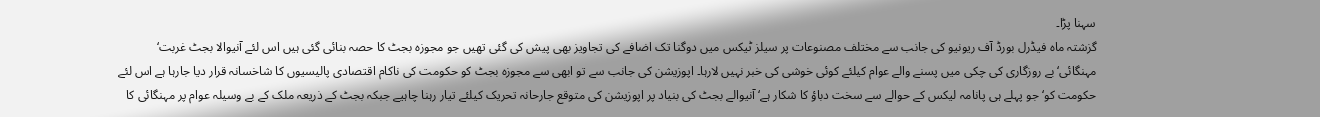سہنا پڑا۔
گزشتہ ماہ فیڈرل بورڈ آف ریونیو کی جانب سے مختلف مصنوعات پر سیلز ٹیکس میں دوگنا تک اضافے کی تجاویز بھی پیش کی گئی تھیں جو مجوزہ بجٹ کا حصہ بنائی گئی ہیں اس لئے آنیوالا بجٹ غربت‘ مہنگائی‘ بے روزگاری کی چکی میں پسنے والے عوام کیلئے کوئی خوشی کی خبر نہیں لارہا۔ اپوزیشن کی جانب سے تو ابھی سے مجوزہ بجٹ کو حکومت کی ناکام اقتصادی پالیسیوں کا شاخسانہ قرار دیا جارہا ہے اس لئے حکومت کو‘ جو پہلے ہی پانامہ لیکس کے حوالے سے سخت دباؤ کا شکار ہے‘ آنیوالے بجٹ کی بنیاد پر اپوزیشن کی متوقع جارحانہ تحریک کیلئے تیار رہنا چاہیے جبکہ بجٹ کے ذریعہ ملک کے بے وسیلہ عوام پر مہنگائی کا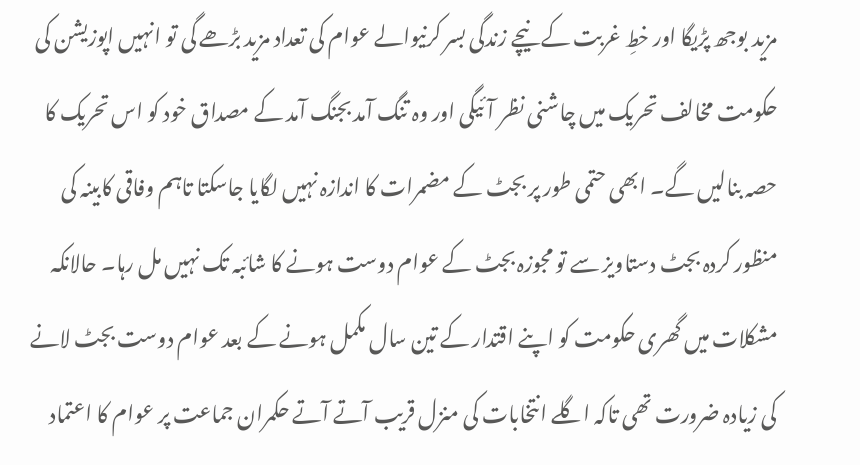مزید بوجھ پڑیگا اور خطِ غربت کے نیچے زندگی بسر کرنیوالے عوام کی تعداد مزید بڑھے گی تو انہیں اپوزیشن کی حکومت مخالف تحریک میں چاشنی نظر آئیگی اور وہ تنگ آمد بجنگ آمد کے مصداق خود کو اس تحریک کا حصہ بنالیں گے۔ ابھی حتمی طور پر بجٹ کے مضمرات کا اندازہ نہیں لگایا جاسکتا تاہم وفاقی کابینہ کی منظور کردہ بجٹ دستاویز سے تو مجوزہ بجٹ کے عوام دوست ہونے کا شائبہ تک نہیں مل رہا۔ حالانکہ مشکلات میں گھری حکومت کو اپنے اقتدار کے تین سال مکمل ہونے کے بعد عوام دوست بجٹ لانے کی زیادہ ضرورت تھی تاکہ اگلے انتخابات کی منزل قریب آتے آتے حکمران جماعت پر عوام کا اعتماد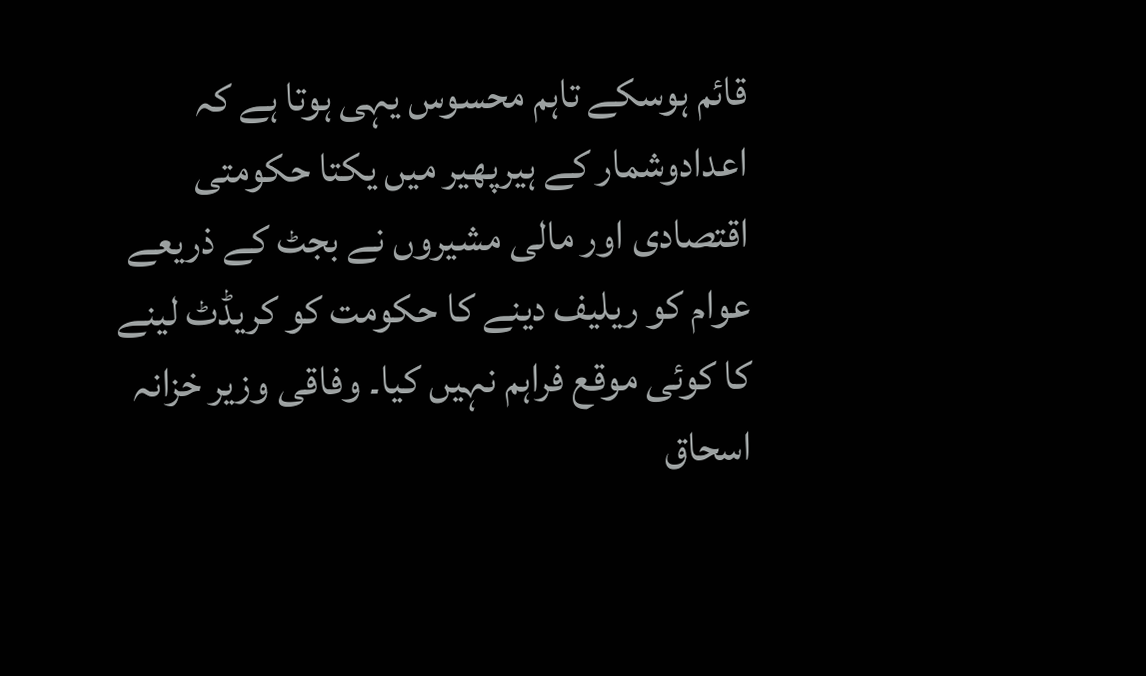قائم ہوسکے تاہم محسوس یہی ہوتا ہے کہ اعدادوشمار کے ہیرپھیر میں یکتا حکومتی اقتصادی اور مالی مشیروں نے بجٹ کے ذریعے عوام کو ریلیف دینے کا حکومت کو کریڈٹ لینے کا کوئی موقع فراہم نہیں کیا۔ وفاقی وزیر خزانہ اسحاق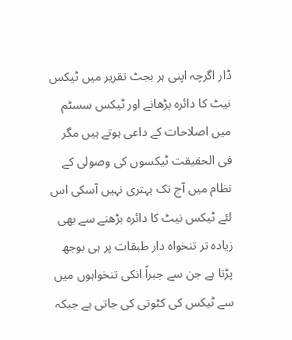ڈار اگرچہ اپنی ہر بجٹ تقریر میں ٹیکس نیٹ کا دائرہ بڑھانے اور ٹیکس سسٹم میں اصلاحات کے داعی ہوتے ہیں مگر فی الحقیقت ٹیکسوں کی وصولی کے نظام میں آج تک بہتری نہیں آسکی اس لئے ٹیکس نیٹ کا دائرہ بڑھنے سے بھی زیادہ تر تنخواہ دار طبقات پر ہی بوجھ پڑتا ہے جن سے جبراً انکی تنخواہوں میں سے ٹیکس کی کٹوتی کی جاتی ہے جبکہ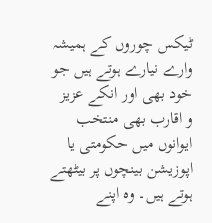ٹیکس چوروں کے ہمیشہ وارے نیارے ہوتے ہیں جو خود بھی اور انکے عزیز و اقارب بھی منتخب ایوانوں میں حکومتی یا اپوزیشن بینچوں پر بیٹھتے ہوتے ہیں۔ وہ اپنے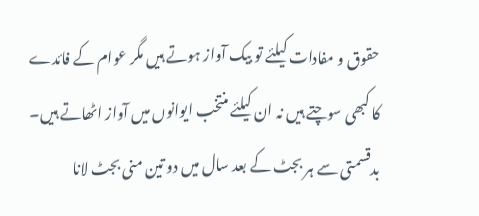حقوق و مفادات کیلئے تو بیک آواز ہوتے ہیں مگر عوام کے فائدے کا کبھی سوچتے ہیں نہ ان کیلئے منتخب ایوانوں میں آواز اٹھاتے ہیں۔ بدقسمتی سے ہر بجٹ کے بعد سال میں دو تین منی بجٹ لانا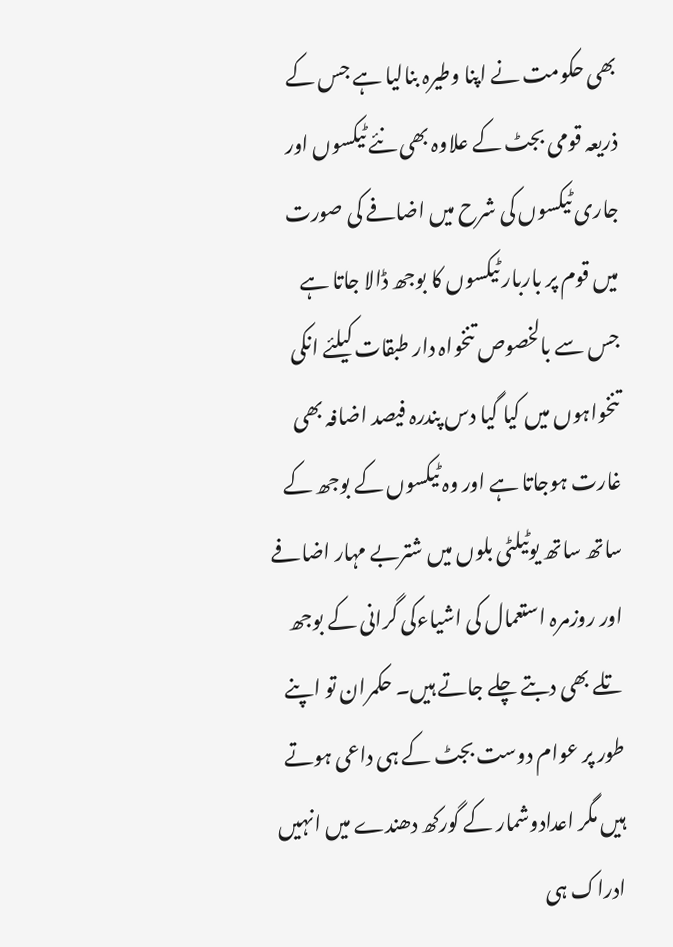بھی حکومت نے اپنا وطیرہ بنالیا ہے جس کے ذریعہ قومی بجٹ کے علاوہ بھی نئے ٹیکسوں اور جاری ٹیکسوں کی شرح میں اضافے کی صورت میں قوم پر باربار ٹیکسوں کا بوجھ ڈالا جاتا ہے جس سے بالخصوص تنخواہ دار طبقات کیلئے انکی تنخواہوں میں کیا گیا دس پندرہ فیصد اضافہ بھی غارت ہوجاتا ہے اور وہ ٹیکسوں کے بوجھ کے ساتھ ساتھ یوٹیلٹی بلوں میں شتربے مہار اضافے اور روزمرہ استعمال کی اشیاءکی گرانی کے بوجھ تلے بھی دبتے چلے جاتے ہیں۔ حکمران تو اپنے طور پر عوام دوست بجٹ کے ہی داعی ہوتے ہیں مگر اعدادوشمار کے گورکھ دھندے میں انہیں ادراک ہی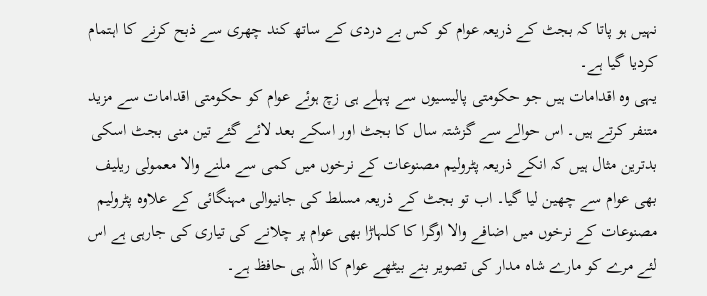نہیں ہو پاتا کہ بجٹ کے ذریعہ عوام کو کس بے دردی کے ساتھ کند چھری سے ذبح کرنے کا اہتمام کردیا گیا ہے۔
یہی وہ اقدامات ہیں جو حکومتی پالیسیوں سے پہلے ہی زچ ہوئے عوام کو حکومتی اقدامات سے مزید متنفر کرتے ہیں۔ اس حوالے سے گزشتہ سال کا بجٹ اور اسکے بعد لائے گئے تین منی بجٹ اسکی بدترین مثال ہیں کہ انکے ذریعہ پٹرولیم مصنوعات کے نرخوں میں کمی سے ملنے والا معمولی ریلیف بھی عوام سے چھین لیا گیا۔ اب تو بجٹ کے ذریعہ مسلط کی جانیوالی مہنگائی کے علاوہ پٹرولیم مصنوعات کے نرخوں میں اضافے والا اوگرا کا کلہاڑا بھی عوام پر چلانے کی تیاری کی جارہی ہے اس لئے مرے کو مارے شاہ مدار کی تصویر بنے بیٹھے عوام کا اللہ ہی حافظ ہے۔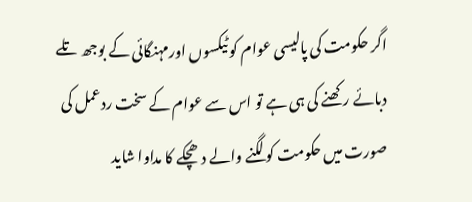اگر حکومت کی پالیسی عوام کو ٹیکسوں اورمہنگائی کے بوجھ تلے دبائے رکھنے کی ہی ہے تو اس سے عوام کے سخت ردعمل کی صورت میں حکومت کو لگنے والے دھچکے کا مداوا شاید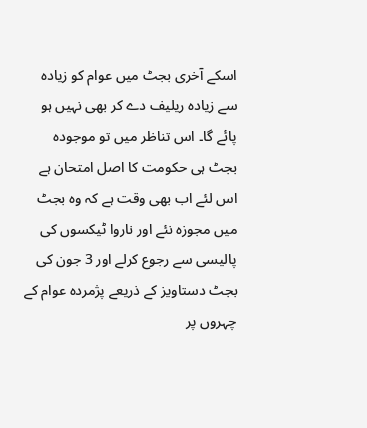اسکے آخری بجٹ میں عوام کو زیادہ سے زیادہ ریلیف دے کر بھی نہیں ہو پائے گا۔ اس تناظر میں تو موجودہ بجٹ ہی حکومت کا اصل امتحان ہے اس لئے اب بھی وقت ہے کہ وہ بجٹ میں مجوزہ نئے اور ناروا ٹیکسوں کی پالیسی سے رجوع کرلے اور 3 جون کی بجٹ دستاویز کے ذریعے پژمردہ عوام کے چہروں پر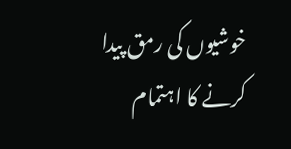خوشیوں کی رمق پیدا کرنے کا اہتمام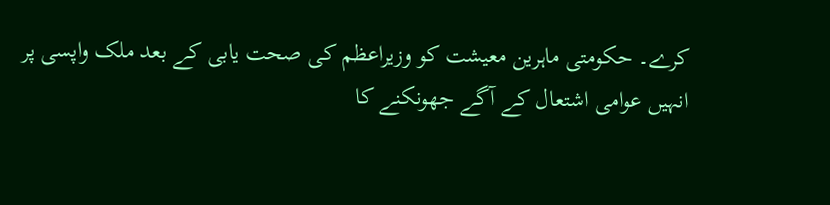کرے۔ حکومتی ماہرین معیشت کو وزیراعظم کی صحت یابی کے بعد ملک واپسی پر انہیں عوامی اشتعال کے آگے جھونکنے کا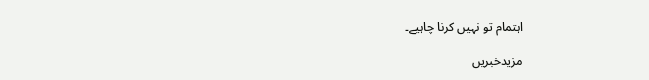اہتمام تو نہیں کرنا چاہیے۔

مزیدخبریں